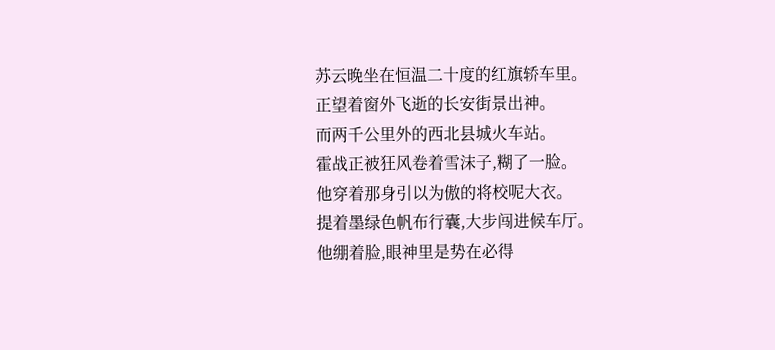苏云晚坐在恒温二十度的红旗轿车里。
正望着窗外飞逝的长安街景出神。
而两千公里外的西北县城火车站。
霍战正被狂风卷着雪沫子,糊了一脸。
他穿着那身引以为傲的将校呢大衣。
提着墨绿色帆布行囊,大步闯进候车厅。
他绷着脸,眼神里是势在必得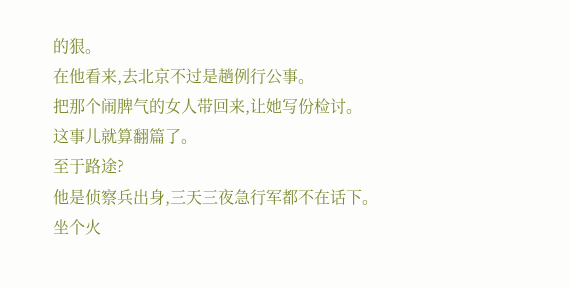的狠。
在他看来,去北京不过是趟例行公事。
把那个闹脾气的女人带回来,让她写份检讨。
这事儿就算翻篇了。
至于路途?
他是侦察兵出身,三天三夜急行军都不在话下。
坐个火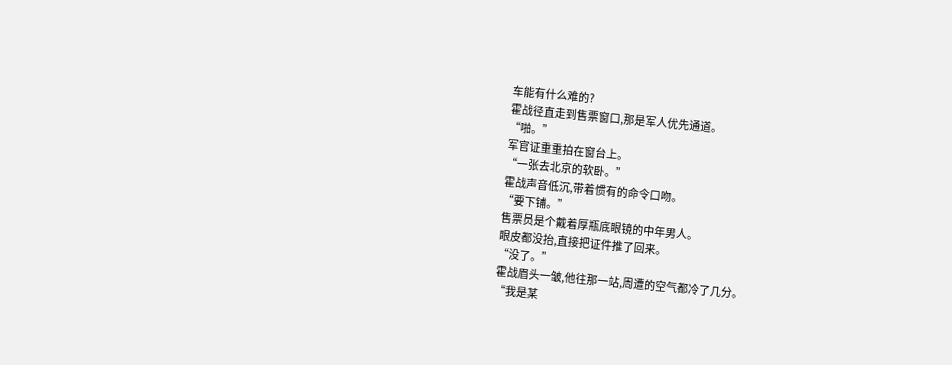车能有什么难的?
霍战径直走到售票窗口,那是军人优先通道。
“啪。”
军官证重重拍在窗台上。
“一张去北京的软卧。”
霍战声音低沉,带着惯有的命令口吻。
“要下铺。”
售票员是个戴着厚瓶底眼镜的中年男人。
眼皮都没抬,直接把证件推了回来。
“没了。”
霍战眉头一皱,他往那一站,周遭的空气都冷了几分。
“我是某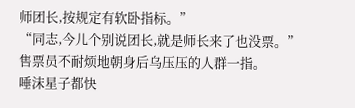师团长,按规定有软卧指标。”
“同志,今儿个别说团长,就是师长来了也没票。”
售票员不耐烦地朝身后乌压压的人群一指。
唾沫星子都快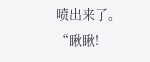喷出来了。
“瞅瞅!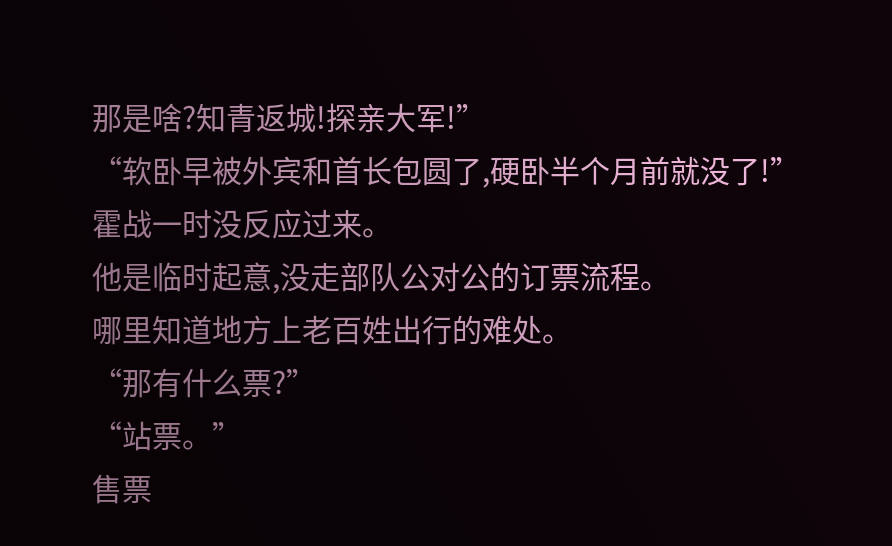那是啥?知青返城!探亲大军!”
“软卧早被外宾和首长包圆了,硬卧半个月前就没了!”
霍战一时没反应过来。
他是临时起意,没走部队公对公的订票流程。
哪里知道地方上老百姓出行的难处。
“那有什么票?”
“站票。”
售票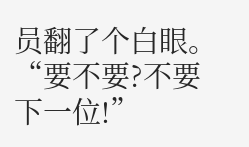员翻了个白眼。
“要不要?不要下一位!”